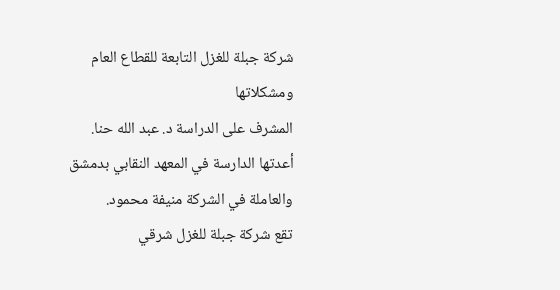شركة جبلة للغزل التابعة للقطاع العام ومشكلاتها
المشرف على الدراسة د. عبد الله حنا.
أعدتها الدارسة في المعهد النقابي بدمشق والعاملة في الشركة منيفة محمود.
تقع شركة جبلة للغزل شرقي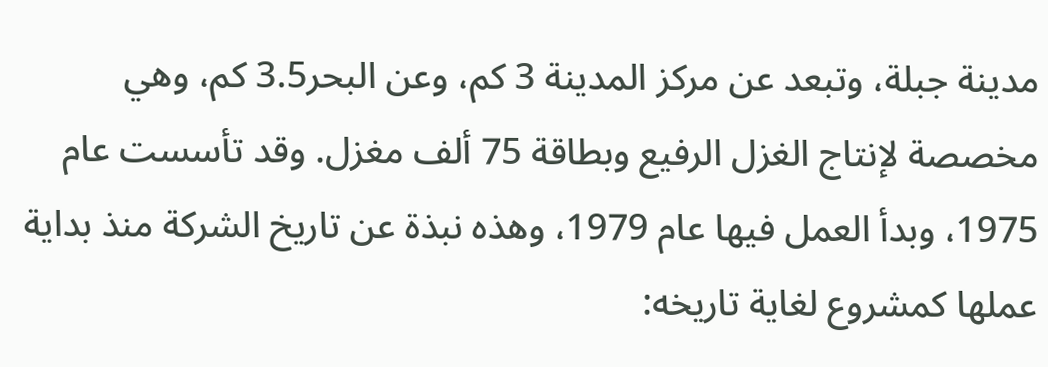مدينة جبلة، وتبعد عن مركز المدينة 3 كم، وعن البحر3.5 كم، وهي مخصصة لإنتاج الغزل الرفيع وبطاقة 75 ألف مغزل. وقد تأسست عام 1975، وبدأ العمل فيها عام 1979، وهذه نبذة عن تاريخ الشركة منذ بداية عملها كمشروع لغاية تاريخه: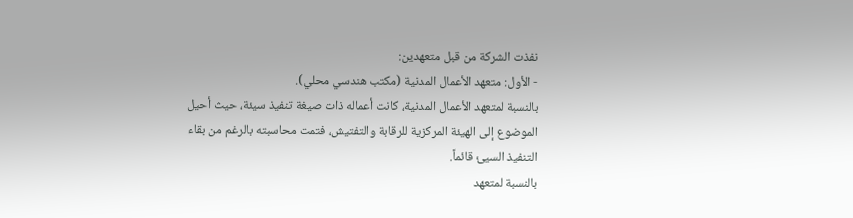نفذت الشركة من قبل متعهدين:
- الأول: متعهد الأعمال المدنية (مكتب هندسي محلي).
بالنسبة لمتعهد الأعمال المدنية، كانت أعماله ذات صيغة تنفيذ سيئة، حيث أحيل الموضوع إلى الهيئة المركزية للرقابة والتفتيش، فتمت محاسبته بالرغم من بقاء التنفيذ السيئ قائماً.
بالنسبة لمتعهد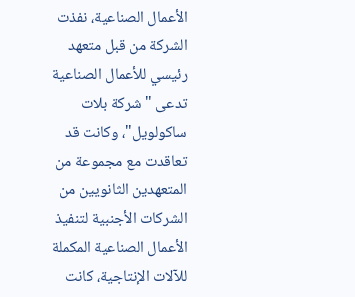الأعمال الصناعية، نفذت الشركة من قبل متعهد رئيسي للأعمال الصناعية تدعى "شركة بلات ساكولويل"، وكانت قد تعاقدت مع مجموعة من المتعهدين الثانويين من الشركات الأجنبية لتنفيذ الأعمال الصناعية المكملة للآلات الإنتاجية، كانت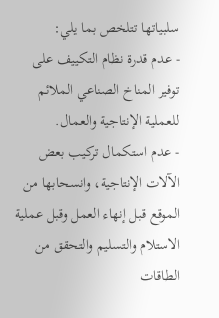سلبياتها تتلخص بما يلي:
- عدم قدرة نظام التكييف على توفير المناخ الصناعي الملائم للعملية الإنتاجية والعمال.
- عدم استكمال تركيب بعض الآلات الإنتاجية، وانسحابها من الموقع قبل إنهاء العمل وقبل عملية الاستلام والتسليم والتحقق من الطاقات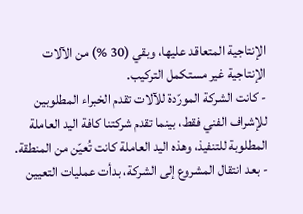الإنتاجية المتعاقد عليها، وبقي (30 %) من الآلات الإنتاجية غير مستكمل التركيب.
- كانت الشركة المورّدة للآلات تقدم الخبراء المطلوبين للإشراف الفني فقط، بينما تقدم شركتنا كافة اليد العاملة المطلوبة للتنفيذ، وهذه اليد العاملة كانت تُعيّن من المنطقة.
- بعد انتقال المشروع إلى الشركة، بدأت عمليات التعيين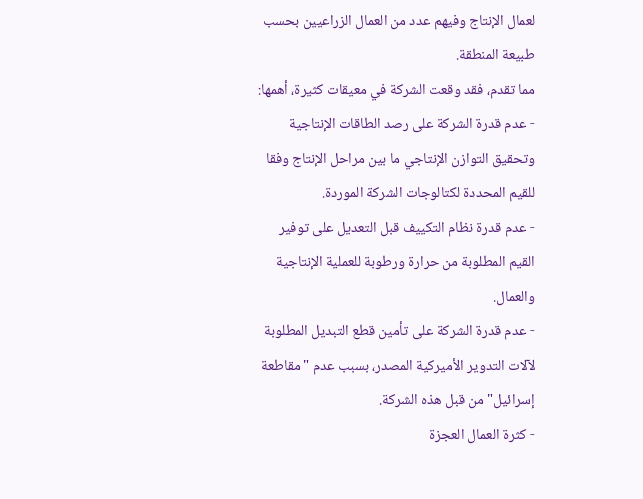لعمال الإنتاج وفيهم عدد من العمال الزراعيين بحسب طبيعة المنطقة.
مما تقدم، فقد وقعت الشركة في معيقات كثيرة، أهمها:
- عدم قدرة الشركة على رصد الطاقات الإنتاجية وتحقيق التوازن الإنتاجي ما بين مراحل الإنتاج وفقا للقيم المحددة لكتالوجات الشركة الموردة.
- عدم قدرة نظام التكييف قبل التعديل على توفير القيم المطلوبة من حرارة ورطوبة للعملية الإنتاجية والعمال.
- عدم قدرة الشركة على تأمين قطع التبديل المطلوبة لآلات التدوير الأميركية المصدر، بسبب عدم "مقاطعة إسرائيل" من قبل هذه الشركة.
- كثرة العمال العجزة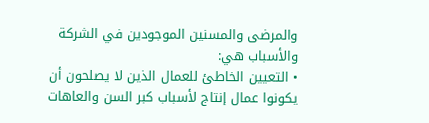والمرضى والمسنين الموجودين في الشركة والأسباب هي:
• التعيين الخاطئ للعمال الذين لا يصلحون أن يكونوا عمال إنتاج لأسباب كبر السن والعاهات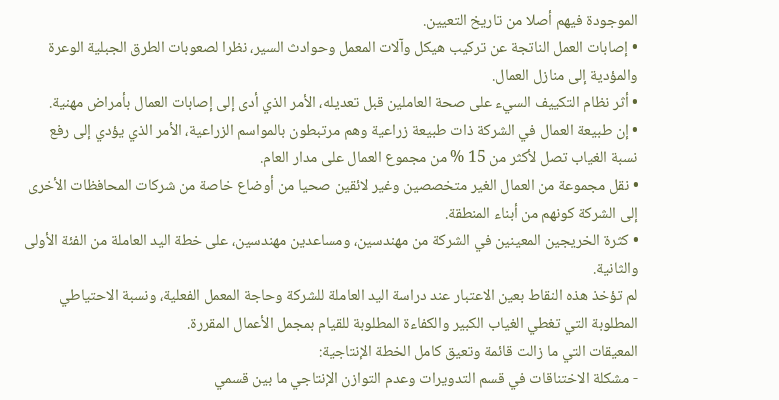الموجودة فيهم أصلا من تاريخ التعيين.
• إصابات العمل الناتجة عن تركيب هيكل وآلات المعمل وحوادث السير، نظرا لصعوبات الطرق الجبلية الوعرة والمؤدية إلى منازل العمال.
• أثر نظام التكييف السيء على صحة العاملين قبل تعديله، الأمر الذي أدى إلى إصابات العمال بأمراض مهنية.
• إن طبيعة العمال في الشركة ذات طبيعة زراعية وهم مرتبطون بالمواسم الزراعية، الأمر الذي يؤدي إلى رفع نسبة الغياب تصل لأكثر من 15 % من مجموع العمال على مدار العام.
• نقل مجموعة من العمال الغير متخصصين وغير لائقين صحيا من أوضاع خاصة من شركات المحافظات الأخرى إلى الشركة كونهم من أبناء المنطقة.
• كثرة الخريجين المعينين في الشركة من مهندسين، ومساعدين مهندسين، على خطة اليد العاملة من الفئة الأولى والثانية.
لم تؤخذ هذه النقاط بعين الاعتبار عند دراسة اليد العاملة للشركة وحاجة المعمل الفعلية، ونسبة الاحتياطي المطلوبة التي تغطي الغياب الكبير والكفاءة المطلوبة للقيام بمجمل الأعمال المقررة.
المعيقات التي ما زالت قائمة وتعيق كامل الخطة الإنتاجية:
- مشكلة الاختناقات في قسم التدويرات وعدم التوازن الإنتاجي ما بين قسمي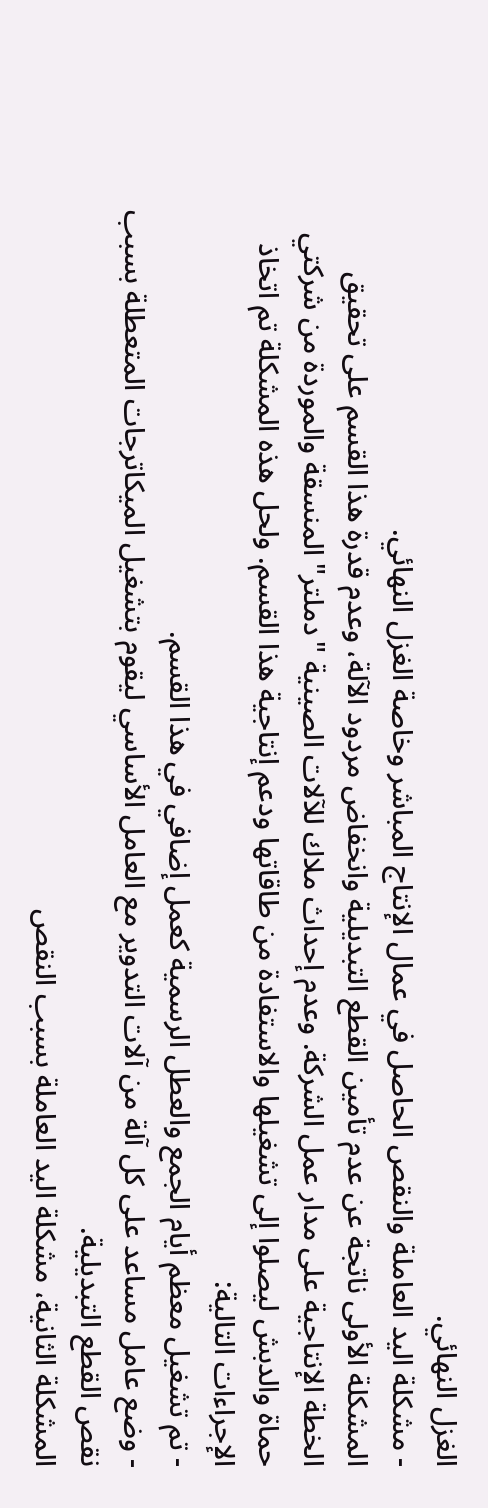الغزل النهائي.
- مشكلة اليد العاملة والنقص الحاصل في عمال الإنتاج المباشر وخاصة الغزل النهائي.
المشكلة الأولى ناتجة عن عدم تأمين القطع التبديلية وانخفاض مردود الآلة، وعدم قدرة هذا القسم على تحقيق الخطة الإنتاجية على مدار عمل الشركة. وعدم إحداث ملاك للآلات الصينية "دملتر" المنسقة والموردة من شركتي حماة والدبش ليصلوا إلى تشغيلها والاستفادة من طاقاتها ودعم إنتاجية هذا القسم. ولحل هذه المشكلة تم اتخاذ الإجراءات التالية:
- تم تشغيل معظم أيام الجمع والعطل الرسمية كعمل إضافي في هذا القسم.
- وضع عامل مساعد على كل آلة من آلات التدوير مع العامل الأساسي ليقوم بتشغيل الميكاترجات المتعطلة بسبب نقص القطع التبديلية.
المشكلة الثانية، مشكلة اليد العاملة بسبب النقص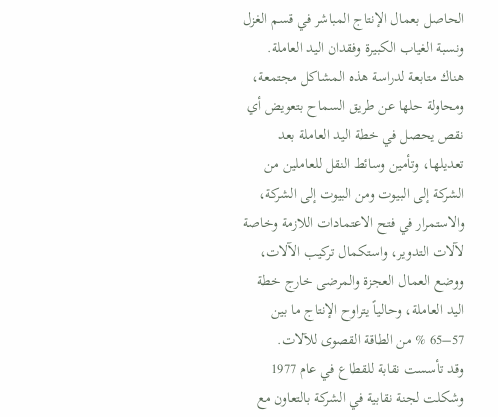الحاصل بعمال الإنتاج المباشر في قسم الغزل ونسبة الغياب الكبيرة وفقدان اليد العاملة.
هناك متابعة لدراسة هذه المشاكل مجتمعة، ومحاولة حلها عن طريق السماح بتعويض أي نقص يحصل في خطة اليد العاملة بعد تعديلها، وتأمين وسائط النقل للعاملين من الشركة إلى البيوت ومن البيوت إلى الشركة، والاستمرار في فتح الاعتمادات اللازمة وخاصة لآلات التدوير، واستكمال تركيب الآلات، ووضع العمال العجزة والمرضى خارج خطة اليد العاملة، وحالياً يتراوح الإنتاج ما بين 57–65 % من الطاقة القصوى للآلات.
وقد تأسست نقابة للقطاع في عام 1977 وشكلت لجنة نقابية في الشركة بالتعاون مع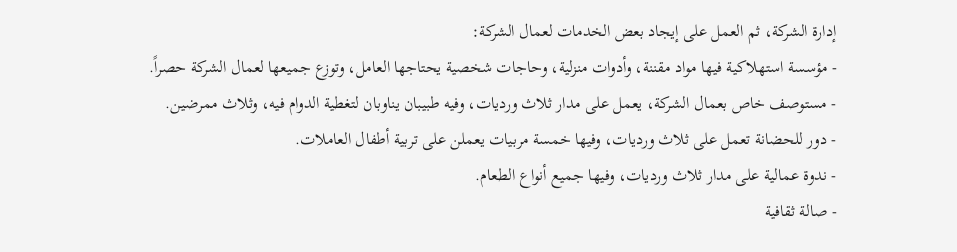إدارة الشركة، ثم العمل على إيجاد بعض الخدمات لعمال الشركة:
- مؤسسة استهلاكية فيها مواد مقننة، وأدوات منزلية، وحاجات شخصية يحتاجها العامل، وتوزع جميعها لعمال الشركة حصراً.
- مستوصف خاص بعمال الشركة، يعمل على مدار ثلاث ورديات، وفيه طبيبان يناوبان لتغطية الدوام فيه، وثلاث ممرضين.
- دور للحضانة تعمل على ثلاث ورديات، وفيها خمسة مربيات يعملن على تربية أطفال العاملات.
- ندوة عمالية على مدار ثلاث ورديات، وفيها جميع أنواع الطعام.
- صالة ثقافية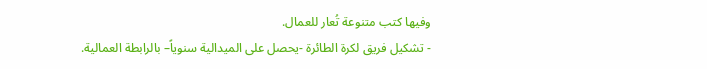وفيها كتب متنوعة تُعار للعمال.
- تشكيل فريق لكرة الطائرة -يحصل على الميدالية سنوياً– بالرابطة العمالية.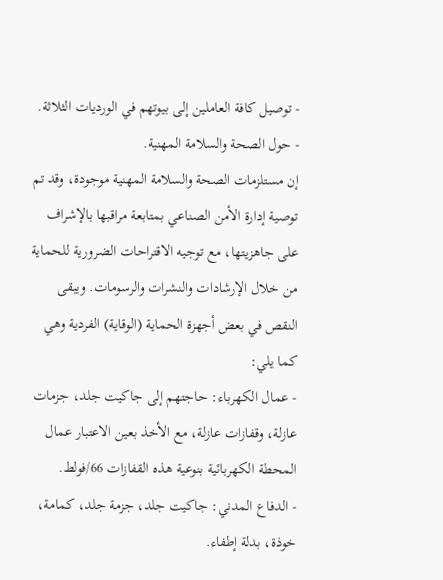- توصيل كافة العاملين إلى بيوتهم في الورديات الثلاثة.
- حول الصحة والسلامة المهنية.
إن مستلزمات الصحة والسلامة المهنية موجودة، وقد تم توصية إدارة الأمن الصناعي بمتابعة مراقبها بالإشراف على جاهزيتها، مع توجيه الاقتراحات الضرورية للحماية من خلال الإرشادات والنشرات والرسومات. ويبقى النقص في بعض أجهزة الحماية (الوقاية) الفردية وهي كما يلي:
- عمال الكهرباء: حاجتهم إلى جاكيت جلد، جزمات عازلة، وقفازات عازلة، مع الأخذ بعين الاعتبار عمال المحطة الكهربائية بنوعية هذه القفازات 66/فولط.
- الدفاع المدني: جاكيت جلد، جزمة جلد، كمامة، خوذة، بدلة إطفاء.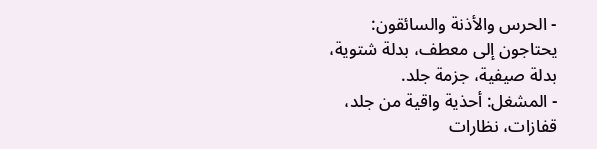- الحرس والأذنة والسائقون: يحتاجون إلى معطف، بدلة شتوية، بدلة صيفية، جزمة جلد.
- المشغل: أحذية واقية من جلد، قفازات، نظارات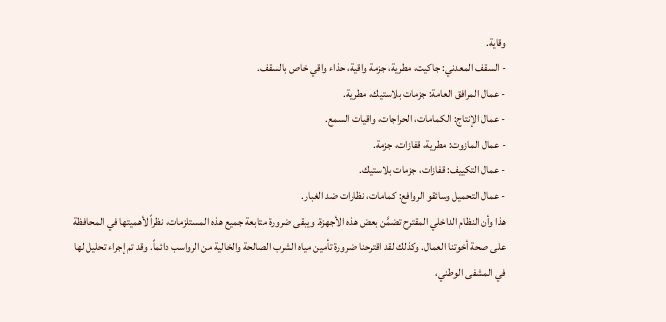وقاية.
- السقف المعدني: جاكيت، مطرية، جزمة واقية، حذاء واقي خاص بالسقف.
- عمال المرافق العامة: جزمات بلاستيك، مطرية.
- عمال الإنتاج: الكمامات، الحراجات، واقيات السمع.
- عمال المازوت: مطرية، قفازات، جزمة.
- عمال التكييف: قفازات، جزمات بلاستيك.
- عمال التحميل وسائقو الروافع: كمامات، نظارات ضد الغبار.
هذا وأن النظام الداخلي المقترح تضمَّن بعض هذه الأجهزة. ويبقى ضرورة متابعة جميع هذه المستلزمات، نظراً لأهميتها في المحافظة على صحة أخوتنا العمال. وكذلك لقد اقترحنا ضرورة تأمين مياه الشرب الصالحة والخالية من الرواسب دائماً. وقد تم إجراء تحليل لها في المشفى الوطني،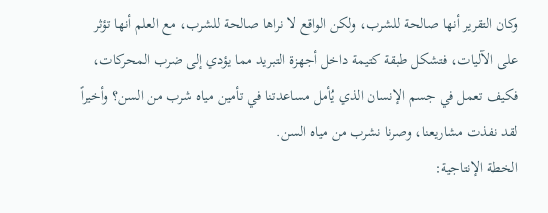وكان التقرير أنها صالحة للشرب، ولكن الواقع لا نراها صالحة للشرب، مع العلم أنها تؤثر على الآليات، فتشكل طبقة كتيمة داخل أجهزة التبريد مما يؤدي إلى ضرب المحركات، فكيف تعمل في جسم الإنسان الذي يُأمل مساعدتنا في تأمين مياه شرب من السن؟ وأخيراً لقد نفذت مشاريعنا، وصرنا نشرب من مياه السن.
الخطة الإنتاجية: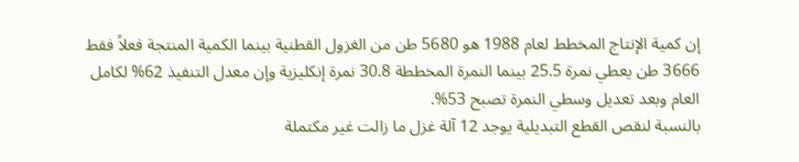إن كمية الإنتاج المخطط لعام 1988 هو 5680 طن من الغزول القطنية بينما الكمية المنتجة فعلاً فقط 3666 طن يعطي نمرة 25.5 بينما النمرة المخططة 30.8 نمرة إنكليزية وإن معدل التنفيذ 62% لكامل العام وبعد تعديل وسطي النمرة تصبح 53%.
بالنسبة لنقص القطع التبديلية يوجد 12 آلة غزل ما زالت غير مكتملة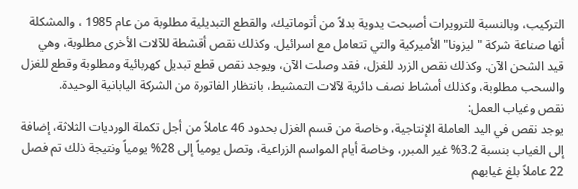التركيب، وبالنسبة للترويرات أصبحت يدوية بدلاً من أتوماتيك، والقطع التبديلية مطلوبة من عام 1985 ، والمشكلة أنها صناعة شركة "ليزونا" الأميركية والتي تتعامل مع اسرائيل. وكذلك نقص أقشطة للآلات الأخرى مطلوبة، وهي قيد الشحن الآن. وكذلك نقص الزرد للغزل، فقد وصلت الآن، ويوجد نقص قطع تبديل كهربائية ومطلوبة وقطع للغزل والسحب مطلوبة، وكذلك أمشاط نصف دائرية لآلات التمشيط، بانتظار الفاتورة من الشركة اليابانية الوحيدة.
نقص وغياب العمل:
يوجد نقص في اليد العاملة الإنتاجية، وخاصة من قسم الغزل بحدود 46 عاملاً من أجل تكملة الورديات الثلاثة، إضافة إلى الغياب بنسبة 3.2% غير المبرر، وخاصة أيام المواسم الزراعية، وتصل يومياً إلى 28% يومياً ونتيجة ذلك تم فصل 22 عاملاً بلغ غيابهم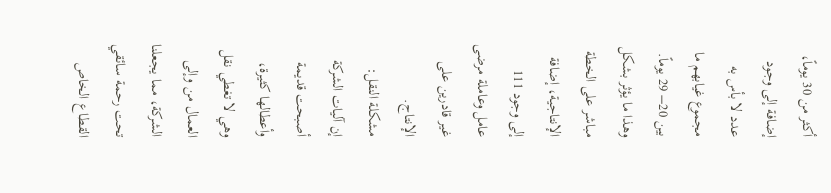أكثر من 30 يوماً، إضافة إلى وجود عدد لا بأس به مجموع غيابهم ما بين 20– 29 يوماً. وهذا ما يؤثر بشكل مباشر على الخطة الإنتاجية، إضافة إلى وجود 111 عامل وعاملة مرضى غير قادرين على الإنتاج.
مشكلة النقل:
إن آليات الشركة أصبحت قديمة وأعطالها كثيرة، وهي لا تغطي نقل العمال من وإلى الشركة، مما يجعلنا تحت رحمة سائقي القطاع الخاص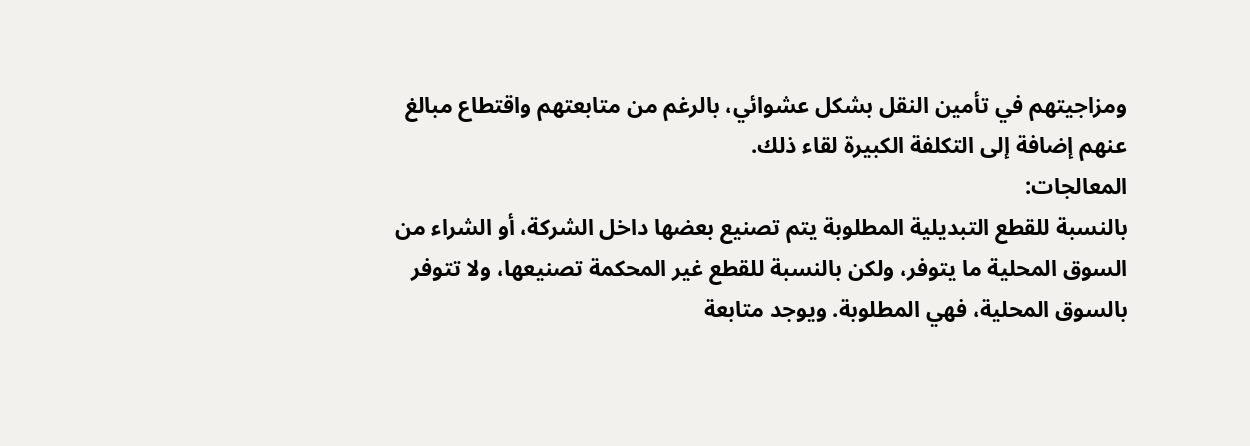ومزاجيتهم في تأمين النقل بشكل عشوائي، بالرغم من متابعتهم واقتطاع مبالغ عنهم إضافة إلى التكلفة الكبيرة لقاء ذلك.
المعالجات:
بالنسبة للقطع التبديلية المطلوبة يتم تصنيع بعضها داخل الشركة، أو الشراء من السوق المحلية ما يتوفر، ولكن بالنسبة للقطع غير المحكمة تصنيعها، ولا تتوفر بالسوق المحلية، فهي المطلوبة. ويوجد متابعة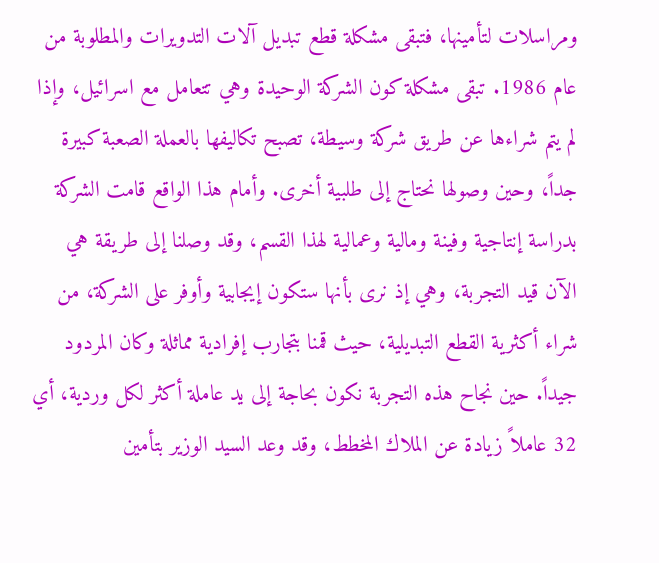ومراسلات لتأمينها، فتبقى مشكلة قطع تبديل آلات التدويرات والمطلوبة من عام 1986. تبقى مشكلة كون الشركة الوحيدة وهي تتعامل مع اسرائيل، وإذا لم يتم شراءها عن طريق شركة وسيطة، تصبح تكاليفها بالعملة الصعبة كبيرة جداً، وحين وصولها نحتاج إلى طلبية أخرى. وأمام هذا الواقع قامت الشركة بدراسة إنتاجية وفينة ومالية وعمالية لهذا القسم، وقد وصلنا إلى طريقة هي الآن قيد التجربة، وهي إذ نرى بأنها ستكون إيجابية وأوفر على الشركة، من شراء أكثرية القطع التبديلية، حيث قمنا بتجارب إفرادية مماثلة وكان المردود جيداً. حين نجاح هذه التجربة نكون بحاجة إلى يد عاملة أكثر لكل وردية، أي 32 عاملاً زيادة عن الملاك المخطط، وقد وعد السيد الوزير بتأمين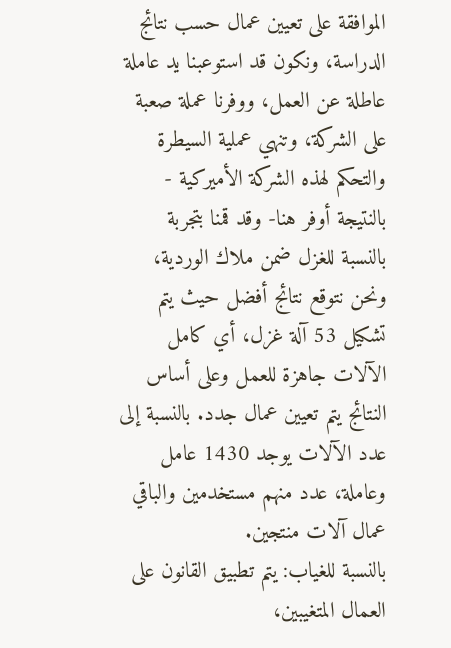الموافقة على تعيين عمال حسب نتائج الدراسة، ونكون قد استوعبنا يد عاملة عاطلة عن العمل، ووفرنا عملة صعبة على الشركة، وتنهي عملية السيطرة والتحكم لهذه الشركة الأميركية - بالنتيجة أوفر هنا- وقد قمنا بتجربة بالنسبة للغزل ضمن ملاك الوردية، ونحن نتوقع نتائج أفضل حيث يتم تشكيل 53 آلة غزل، أي كامل الآلات جاهزة للعمل وعلى أساس النتائج يتم تعيين عمال جدد. بالنسبة إلى عدد الآلات يوجد 1430 عامل وعاملة، عدد منهم مستخدمين والباقي عمال آلات منتجين.
بالنسبة للغياب: يتم تطبيق القانون على العمال المتغيبين،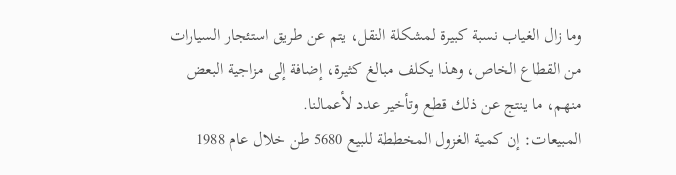وما زال الغياب نسبة كبيرة لمشكلة النقل، يتم عن طريق استئجار السيارات من القطاع الخاص، وهذا يكلف مبالغ كثيرة، إضافة إلى مزاجية البعض منهم، ما ينتج عن ذلك قطع وتأخير عدد لأعمالنا.
المبيعات: إن كمية الغزول المخططة للبيع 5680 طن خلال عام 1988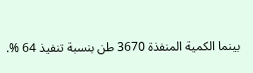بينما الكمية المنفذة 3670 طن بنسبة تنفيذ 64 %.